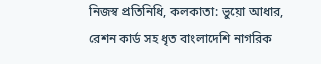নিজস্ব প্রতিনিধি, কলকাতা: ভুয়ো আধার, রেশন কার্ড সহ ধৃত বাংলাদেশি নাগরিক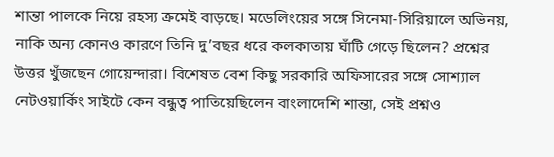শান্তা পালকে নিয়ে রহস্য ক্রমেই বাড়ছে। মডেলিংয়ের সঙ্গে সিনেমা-সিরিয়ালে অভিনয়, নাকি অন্য কোনও কারণে তিনি দু’বছর ধরে কলকাতায় ঘাঁটি গেড়ে ছিলেন? প্রশ্নের উত্তর খুঁজছেন গোয়েন্দারা। বিশেষত বেশ কিছু সরকারি অফিসারের সঙ্গে সোশ্যাল নেটওয়ার্কিং সাইটে কেন বন্ধুত্ব পাতিয়েছিলেন বাংলাদেশি শান্তা, সেই প্রশ্নও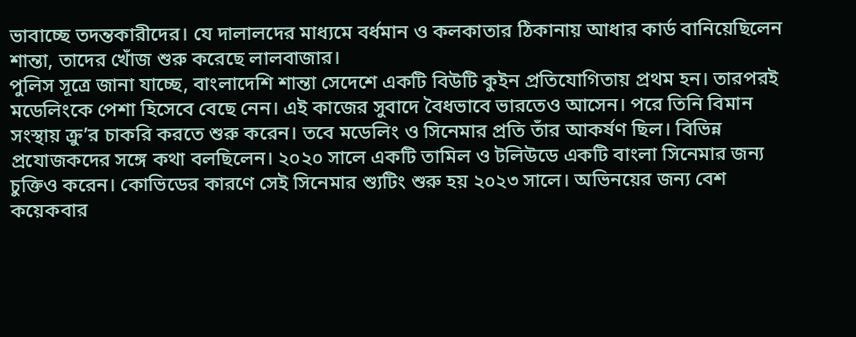ভাবাচ্ছে তদন্তকারীদের। যে দালালদের মাধ্যমে বর্ধমান ও কলকাতার ঠিকানায় আধার কার্ড বানিয়েছিলেন শান্তা, তাদের খোঁজ শুরু করেছে লালবাজার।
পুলিস সূত্রে জানা যাচ্ছে, বাংলাদেশি শান্তা সেদেশে একটি বিউটি কুইন প্রতিযোগিতায় প্রথম হন। তারপরই মডেলিংকে পেশা হিসেবে বেছে নেন। এই কাজের সুবাদে বৈধভাবে ভারতেও আসেন। পরে তিনি বিমান সংস্থায় ক্রু’র চাকরি করতে শুরু করেন। তবে মডেলিং ও সিনেমার প্রতি তাঁর আকর্ষণ ছিল। বিভিন্ন প্রযোজকদের সঙ্গে কথা বলছিলেন। ২০২০ সালে একটি তামিল ও টলিউডে একটি বাংলা সিনেমার জন্য চুক্তিও করেন। কোভিডের কারণে সেই সিনেমার শ্যুটিং শুরু হয় ২০২৩ সালে। অভিনয়ের জন্য বেশ কয়েকবার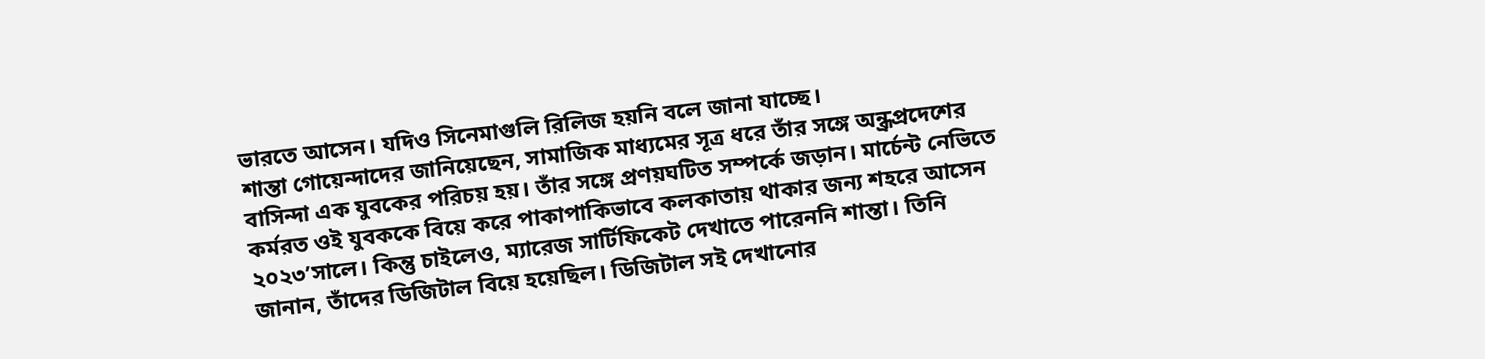ভারতে আসেন। যদিও সিনেমাগুলি রিলিজ হয়নি বলে জানা যাচ্ছে।
শান্তা গোয়েন্দাদের জানিয়েছেন, সামাজিক মাধ্যমের সূত্র ধরে তাঁর সঙ্গে অন্ধ্রপ্রদেশের বাসিন্দা এক যুবকের পরিচয় হয়। তাঁর সঙ্গে প্রণয়ঘটিত সম্পর্কে জড়ান। মার্চেন্ট নেভিতে কর্মরত ওই যুবককে বিয়ে করে পাকাপাকিভাবে কলকাতায় থাকার জন্য শহরে আসেন ২০২৩’সালে। কিন্তু চাইলেও, ম্যারেজ সার্টিফিকেট দেখাতে পারেননি শান্তা। তিনি জানান, তাঁদের ডিজিটাল বিয়ে হয়েছিল। ডিজিটাল সই দেখানোর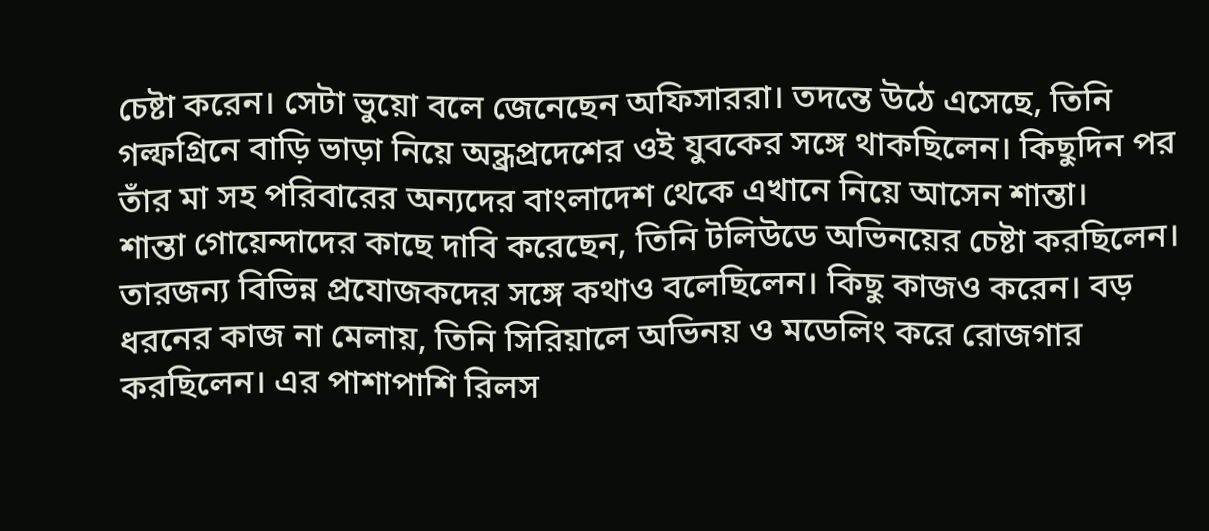চেষ্টা করেন। সেটা ভুয়ো বলে জেনেছেন অফিসাররা। তদন্তে উঠে এসেছে, তিনি গল্ফগ্রিনে বাড়ি ভাড়া নিয়ে অন্ধ্রপ্রদেশের ওই যুবকের সঙ্গে থাকছিলেন। কিছুদিন পর তাঁর মা সহ পরিবারের অন্যদের বাংলাদেশ থেকে এখানে নিয়ে আসেন শান্তা।
শান্তা গোয়েন্দাদের কাছে দাবি করেছেন, তিনি টলিউডে অভিনয়ের চেষ্টা করছিলেন। তারজন্য বিভিন্ন প্রযোজকদের সঙ্গে কথাও বলেছিলেন। কিছু কাজও করেন। বড় ধরনের কাজ না মেলায়, তিনি সিরিয়ালে অভিনয় ও মডেলিং করে রোজগার করছিলেন। এর পাশাপাশি রিলস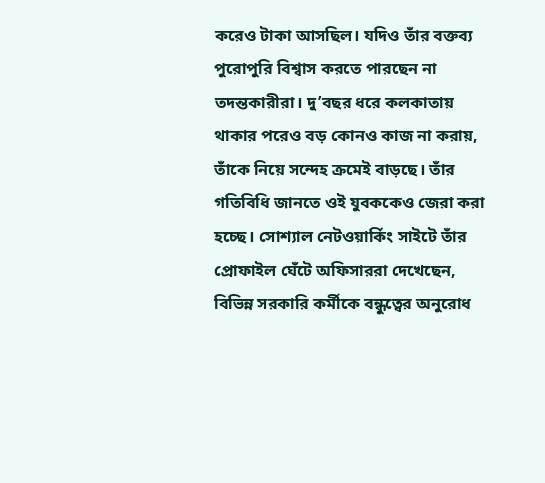করেও টাকা আসছিল। যদিও তাঁর বক্তব্য পুরোপুরি বিশ্বাস করতে পারছেন না তদন্তকারীরা। দু’বছর ধরে কলকাতায় থাকার পরেও বড় কোনও কাজ না করায়, তাঁকে নিয়ে সন্দেহ ক্রমেই বাড়ছে। তাঁর গতিবিধি জানতে ওই যুবককেও জেরা করা হচ্ছে। সোশ্যাল নেটওয়ার্কিং সাইটে তাঁর প্রোফাইল ঘেঁটে অফিসাররা দেখেছেন, বিভিন্ন সরকারি কর্মীকে বন্ধুত্বের অনুরোধ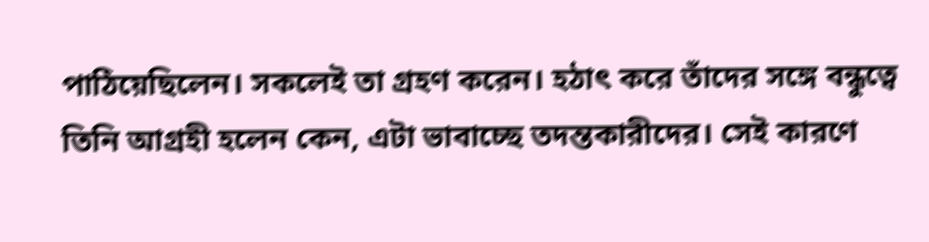পাঠিয়েছিলেন। সকলেই তা গ্রহণ করেন। হঠাৎ করে তাঁদের সঙ্গে বন্ধুত্বে তিনি আগ্রহী হলেন কেন, এটা ভাবাচ্ছে তদন্তকারীদের। সেই কারণে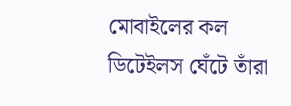মোবাইলের কল ডিটেইলস ঘেঁটে তাঁরা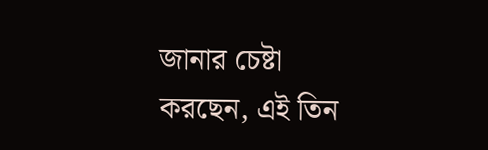জানার চেষ্টা করছেন, এই তিন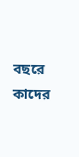বছরে কাদের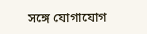সঙ্গে যোগাযোগ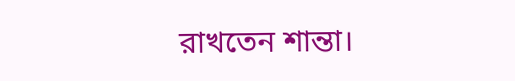রাখতেন শান্তা।